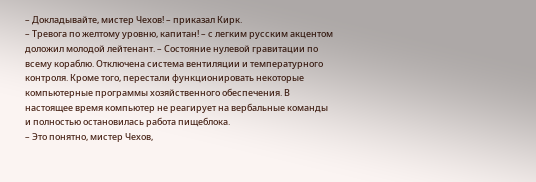– Докладывайте, мистер Чехов! – приказал Кирк.
– Тревога по желтому уровню, капитан! – с легким русским акцентом доложил молодой лейтенант. – Состояние нулевой гравитации по всему кораблю. Отключена система вентиляции и температурного контроля. Кроме того, перестали функционировать некоторые компьютерные программы хозяйственного обеспечения. В настоящее время компьютер не реагирует на вербальные команды и полностью остановилась работа пищеблока.
– Это понятно, мистер Чехов,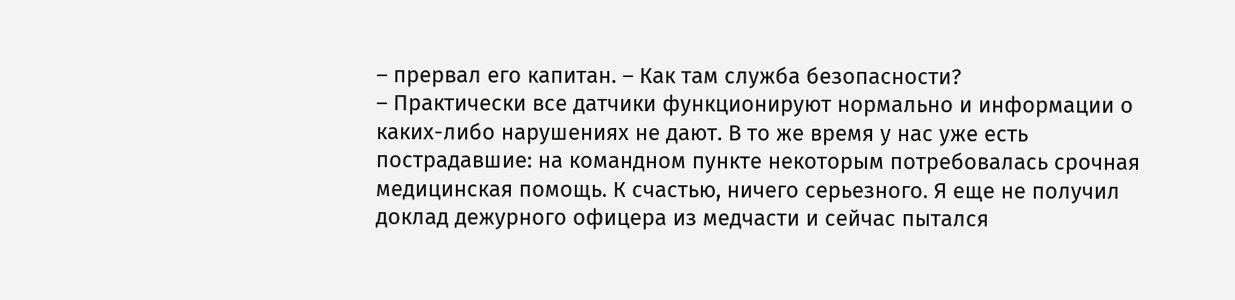– прервал его капитан. – Как там служба безопасности?
– Практически все датчики функционируют нормально и информации о каких-либо нарушениях не дают. В то же время у нас уже есть пострадавшие: на командном пункте некоторым потребовалась срочная медицинская помощь. К счастью, ничего серьезного. Я еще не получил доклад дежурного офицера из медчасти и сейчас пытался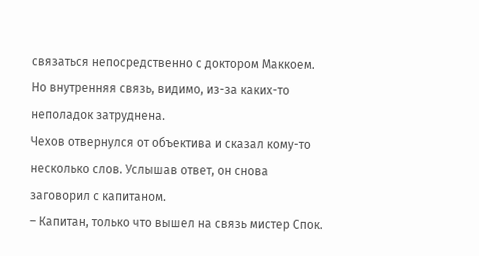связаться непосредственно с доктором Маккоем. Но внутренняя связь, видимо, из-за каких-то неполадок затруднена.
Чехов отвернулся от объектива и сказал кому-то несколько слов. Услышав ответ, он снова заговорил с капитаном.
– Капитан, только что вышел на связь мистер Спок.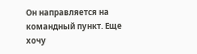Он направляется на командный пункт. Еще хочу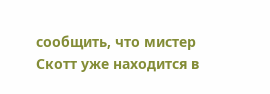сообщить, что мистер Скотт уже находится в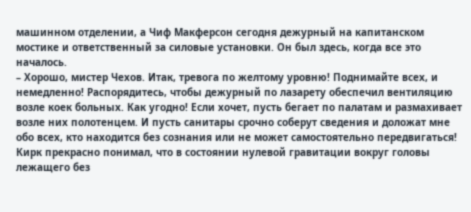машинном отделении, а Чиф Макферсон сегодня дежурный на капитанском мостике и ответственный за силовые установки. Он был здесь, когда все это началось.
– Хорошо, мистер Чехов. Итак, тревога по желтому уровню! Поднимайте всех, и немедленно! Распорядитесь, чтобы дежурный по лазарету обеспечил вентиляцию возле коек больных. Как угодно! Если хочет, пусть бегает по палатам и размахивает возле них полотенцем. И пусть санитары срочно соберут сведения и доложат мне обо всех, кто находится без сознания или не может самостоятельно передвигаться!
Кирк прекрасно понимал, что в состоянии нулевой гравитации вокруг головы лежащего без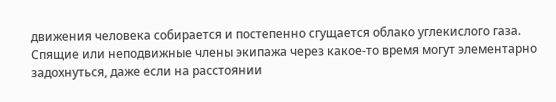движения человека собирается и постепенно сгущается облако углекислого газа. Спящие или неподвижные члены экипажа через какое-то время могут элементарно задохнуться, даже если на расстоянии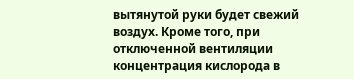вытянутой руки будет свежий воздух. Кроме того, при отключенной вентиляции концентрация кислорода в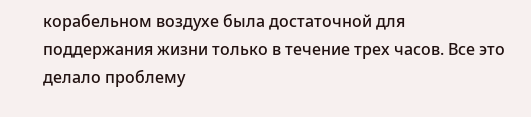корабельном воздухе была достаточной для поддержания жизни только в течение трех часов. Все это делало проблему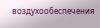воздухообеспечения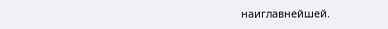наиглавнейшей.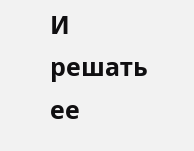И решать ее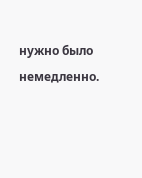нужно было немедленно.